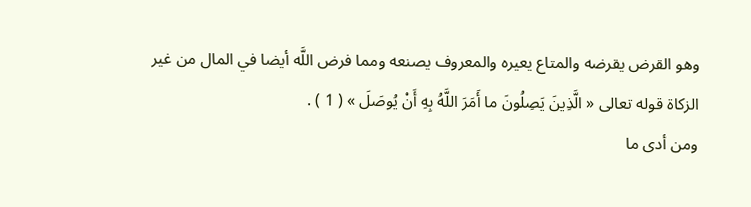وهو القرض يقرضه والمتاع يعيره والمعروف يصنعه ومما فرض اللَّه أيضا في المال من غير الزكاة قوله تعالى « الَّذِينَ يَصِلُونَ ما أَمَرَ اللَّهُ بِهِ أَنْ يُوصَلَ » ( 1 ) .
ومن أدى ما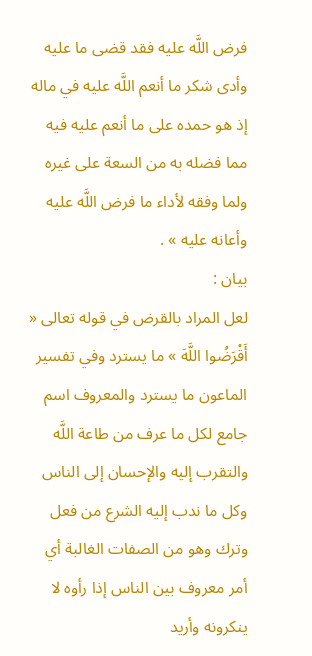فرض اللَّه عليه فقد قضى ما عليه وأدى شكر ما أنعم اللَّه عليه في ماله إذ هو حمده على ما أنعم عليه فيه مما فضله به من السعة على غيره ولما وفقه لأداء ما فرض اللَّه عليه وأعانه عليه » .
بيان :
لعل المراد بالقرض في قوله تعالى « أَقْرَضُوا اللَّهَ » ما يسترد وفي تفسير الماعون ما يسترد والمعروف اسم جامع لكل ما عرف من طاعة اللَّه والتقرب إليه والإحسان إلى الناس وكل ما ندب إليه الشرع من فعل وترك وهو من الصفات الغالبة أي أمر معروف بين الناس إذا رأوه لا ينكرونه وأريد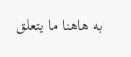به هاهنا ما يتعلق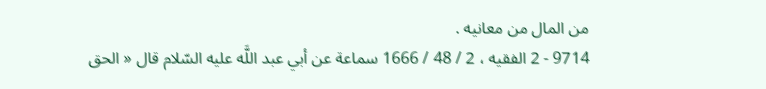من المال من معانيه .
9714 - 2 الفقيه ، 2 / 48 / 1666 سماعة عن أبي عبد اللَّه عليه السّلام قال « الحق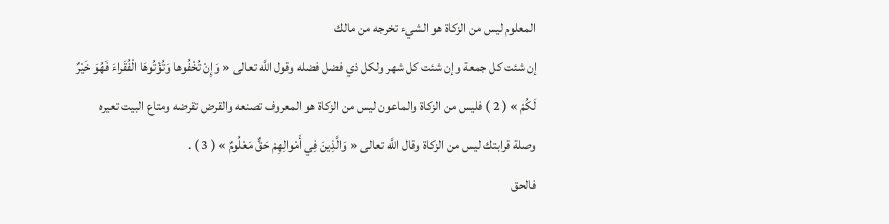المعلوم ليس من الزكاة هو الشيء تخرجه من مالك
إن شئت كل جمعة وإن شئت كل شهر ولكل ذي فضل فضله وقول اللَّه تعالى « وَإِنْ تُخْفُوها وَتُؤْتُوهَا الْفُقَراءَ فَهُوَ خَيْرٌ لَكُمْ » ( 2 ) فليس من الزكاة والماعون ليس من الزكاة هو المعروف تصنعه والقرض تقرضه ومتاع البيت تعيره
وصلة قرابتك ليس من الزكاة وقال اللَّه تعالى « وَالَّذِينَ فِي أَمْوالِهِمْ حَقٌّ مَعْلُومٌ » ( 3 ) .
فالحق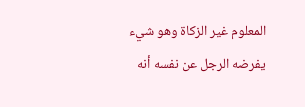المعلوم غير الزكاة وهو شيء يفرضه الرجل عن نفسه أنه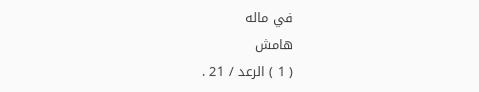في ماله
هامش
( 1 ) الرعد / 21 .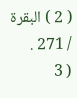( 2 ) البقرة / 271 .
( 3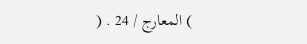) المعارج / 24 . (